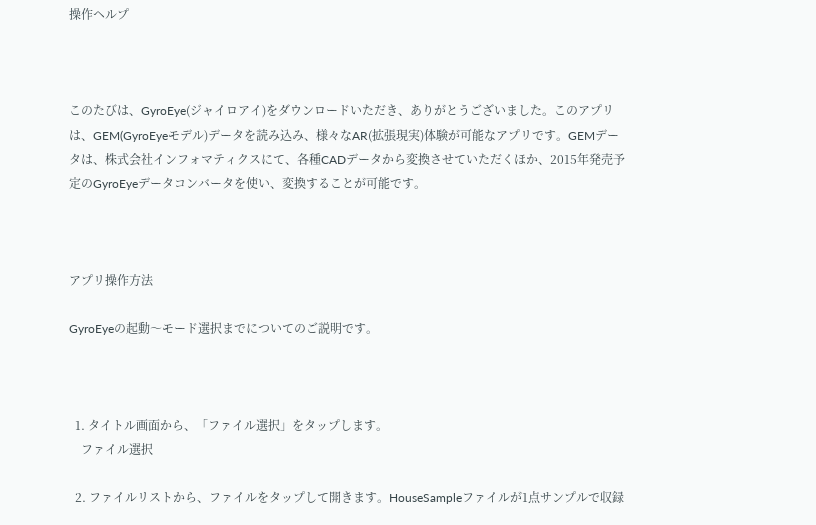操作ヘルプ



このたびは、GyroEye(ジャイロアイ)をダウンロードいただき、ありがとうございました。このアプリは、GEM(GyroEyeモデル)データを読み込み、様々なAR(拡張現実)体験が可能なアプリです。GEMデータは、株式会社インフォマティクスにて、各種CADデータから変換させていただくほか、2015年発売予定のGyroEyeデータコンバータを使い、変換することが可能です。



アプリ操作方法

GyroEyeの起動〜モード選択までについてのご説明です。



  1. タイトル画面から、「ファイル選択」をタップします。
    ファイル選択

  2. ファイルリストから、ファイルをタップして開きます。HouseSampleファイルが1点サンプルで収録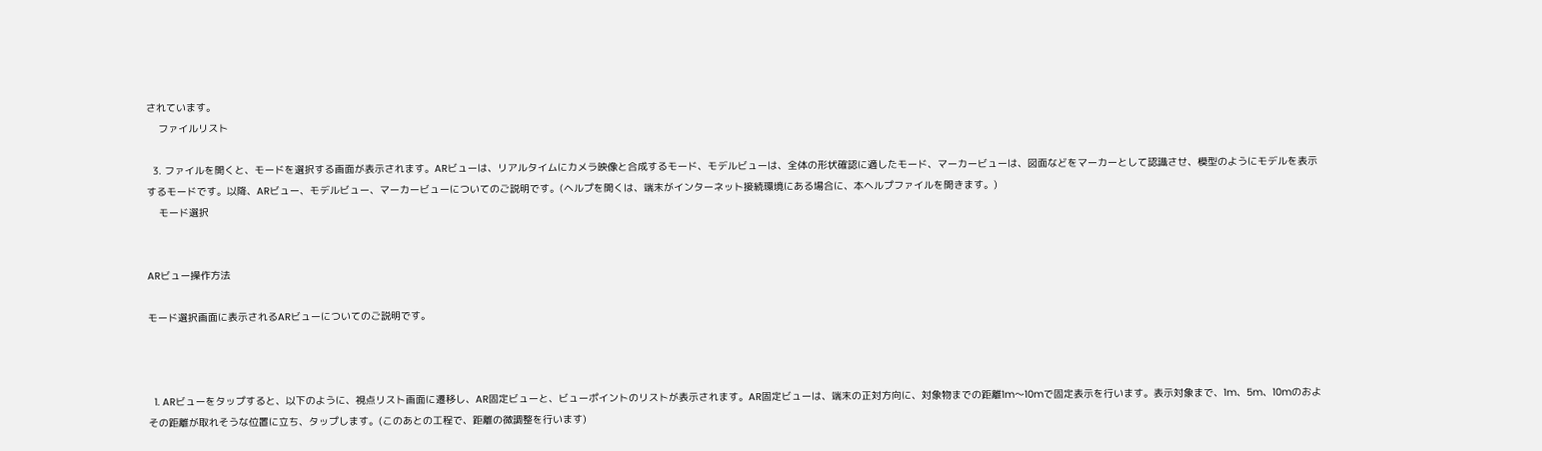されています。
    ファイルリスト

  3. ファイルを開くと、モードを選択する画面が表示されます。ARビューは、リアルタイムにカメラ映像と合成するモード、モデルビューは、全体の形状確認に適したモード、マーカービューは、図面などをマーカーとして認識させ、模型のようにモデルを表示するモードです。以降、ARビュー、モデルビュー、マーカービューについてのご説明です。(ヘルプを開くは、端末がインターネット接続環境にある場合に、本ヘルプファイルを開きます。)
    モード選択


ARビュー操作方法

モード選択画面に表示されるARビューについてのご説明です。



  1. ARビューをタップすると、以下のように、視点リスト画面に遷移し、AR固定ビューと、ビューポイントのリストが表示されます。AR固定ビューは、端末の正対方向に、対象物までの距離1m〜10mで固定表示を行います。表示対象まで、1m、5m、10mのおよその距離が取れそうな位置に立ち、タップします。(このあとの工程で、距離の微調整を行います)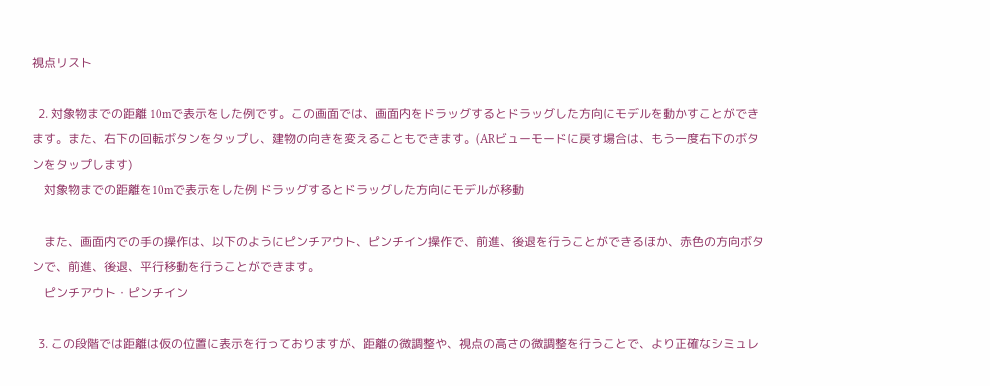視点リスト

  2. 対象物までの距離 10mで表示をした例です。この画面では、画面内をドラッグするとドラッグした方向にモデルを動かすことができます。また、右下の回転ボタンをタップし、建物の向きを変えることもできます。(ARビューモードに戻す場合は、もう一度右下のボタンをタップします)
    対象物までの距離を10mで表示をした例 ドラッグするとドラッグした方向にモデルが移動

    また、画面内での手の操作は、以下のようにピンチアウト、ピンチイン操作で、前進、後退を行うことができるほか、赤色の方向ボタンで、前進、後退、平行移動を行うことができます。
    ピンチアウト・ピンチイン

  3. この段階では距離は仮の位置に表示を行っておりますが、距離の微調整や、視点の高さの微調整を行うことで、より正確なシミュレ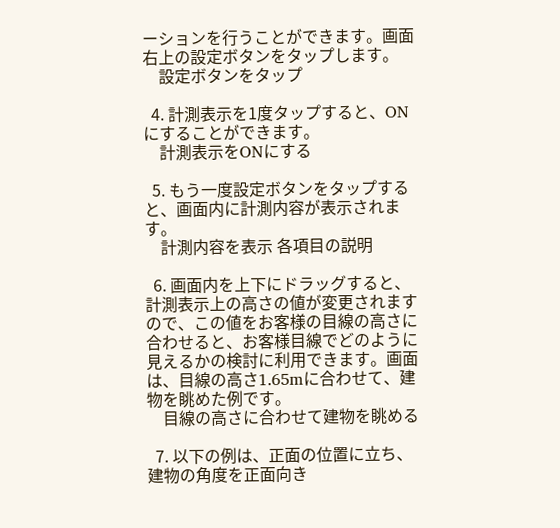ーションを行うことができます。画面右上の設定ボタンをタップします。
    設定ボタンをタップ

  4. 計測表示を1度タップすると、ONにすることができます。
    計測表示をONにする

  5. もう一度設定ボタンをタップすると、画面内に計測内容が表示されます。
    計測内容を表示 各項目の説明

  6. 画面内を上下にドラッグすると、計測表示上の高さの値が変更されますので、この値をお客様の目線の高さに合わせると、お客様目線でどのように見えるかの検討に利用できます。画面は、目線の高さ1.65mに合わせて、建物を眺めた例です。
    目線の高さに合わせて建物を眺める

  7. 以下の例は、正面の位置に立ち、建物の角度を正面向き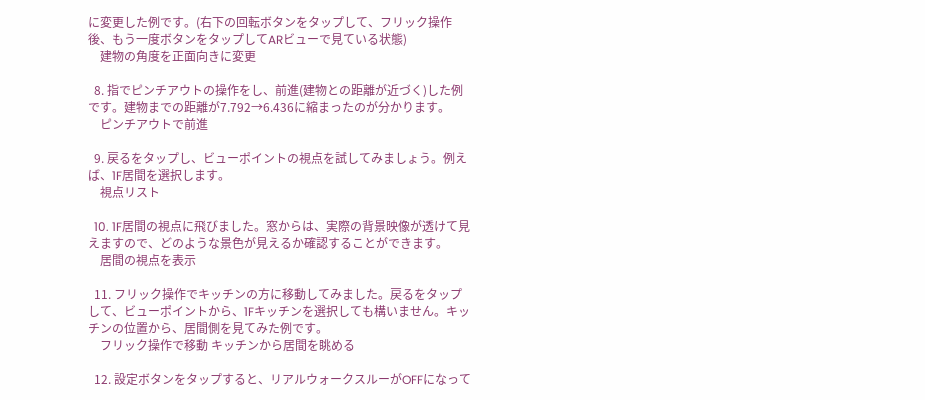に変更した例です。(右下の回転ボタンをタップして、フリック操作後、もう一度ボタンをタップしてARビューで見ている状態)
    建物の角度を正面向きに変更

  8. 指でピンチアウトの操作をし、前進(建物との距離が近づく)した例です。建物までの距離が7.792→6.436に縮まったのが分かります。
    ピンチアウトで前進

  9. 戻るをタップし、ビューポイントの視点を試してみましょう。例えば、1F居間を選択します。
    視点リスト

  10. 1F居間の視点に飛びました。窓からは、実際の背景映像が透けて見えますので、どのような景色が見えるか確認することができます。
    居間の視点を表示

  11. フリック操作でキッチンの方に移動してみました。戻るをタップして、ビューポイントから、1Fキッチンを選択しても構いません。キッチンの位置から、居間側を見てみた例です。
    フリック操作で移動 キッチンから居間を眺める

  12. 設定ボタンをタップすると、リアルウォークスルーがOFFになって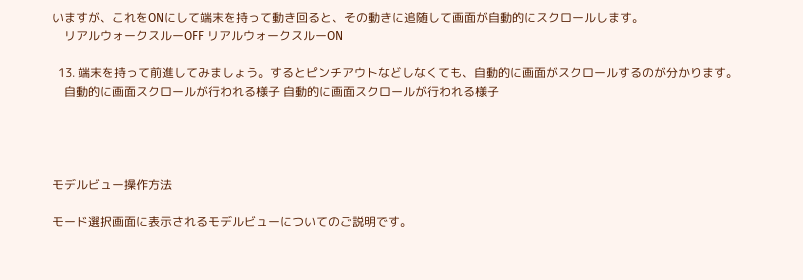いますが、これをONにして端末を持って動き回ると、その動きに追随して画面が自動的にスクロールします。
    リアルウォークスルーOFF リアルウォークスルーON

  13. 端末を持って前進してみましょう。するとピンチアウトなどしなくても、自動的に画面がスクロールするのが分かります。
    自動的に画面スクロールが行われる様子 自動的に画面スクロールが行われる様子




モデルビュー操作方法

モード選択画面に表示されるモデルビューについてのご説明です。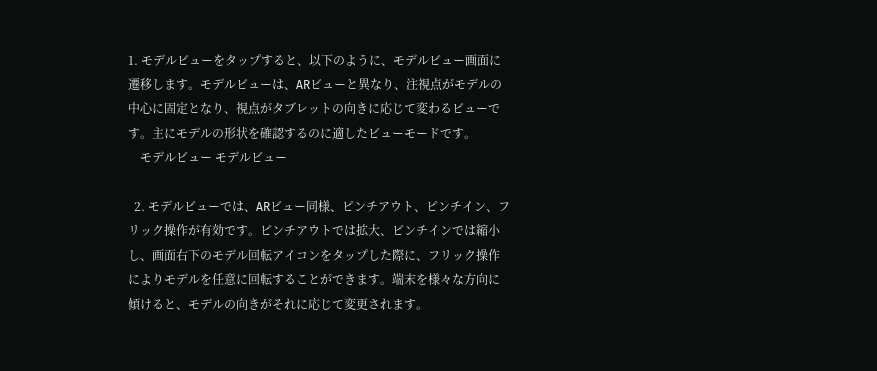1. モデルビューをタップすると、以下のように、モデルビュー画面に遷移します。モデルビューは、ARビューと異なり、注視点がモデルの中心に固定となり、視点がタブレットの向きに応じて変わるビューです。主にモデルの形状を確認するのに適したビューモードです。
    モデルビュー モデルビュー

  2. モデルビューでは、ARビュー同様、ピンチアウト、ピンチイン、フリック操作が有効です。ピンチアウトでは拡大、ピンチインでは縮小し、画面右下のモデル回転アイコンをタップした際に、フリック操作によりモデルを任意に回転することができます。端末を様々な方向に傾けると、モデルの向きがそれに応じて変更されます。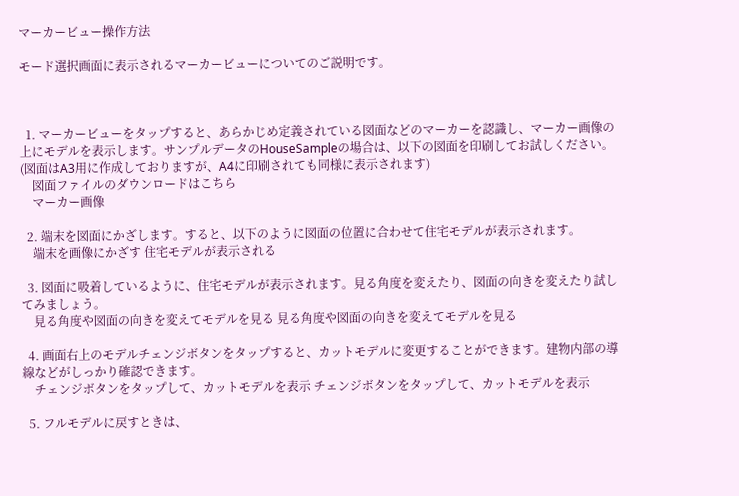マーカービュー操作方法

モード選択画面に表示されるマーカービューについてのご説明です。



  1. マーカービューをタップすると、あらかじめ定義されている図面などのマーカーを認識し、マーカー画像の上にモデルを表示します。サンプルデータのHouseSampleの場合は、以下の図面を印刷してお試しください。(図面はA3用に作成しておりますが、A4に印刷されても同様に表示されます)
    図面ファイルのダウンロードはこちら
    マーカー画像

  2. 端末を図面にかざします。すると、以下のように図面の位置に合わせて住宅モデルが表示されます。
    端末を画像にかざす 住宅モデルが表示される

  3. 図面に吸着しているように、住宅モデルが表示されます。見る角度を変えたり、図面の向きを変えたり試してみましょう。
    見る角度や図面の向きを変えてモデルを見る 見る角度や図面の向きを変えてモデルを見る

  4. 画面右上のモデルチェンジボタンをタップすると、カットモデルに変更することができます。建物内部の導線などがしっかり確認できます。
    チェンジボタンをタップして、カットモデルを表示 チェンジボタンをタップして、カットモデルを表示

  5. フルモデルに戻すときは、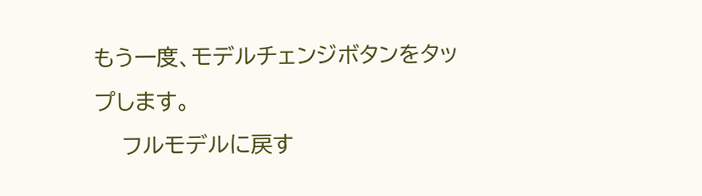もう一度、モデルチェンジボタンをタップします。
    フルモデルに戻す